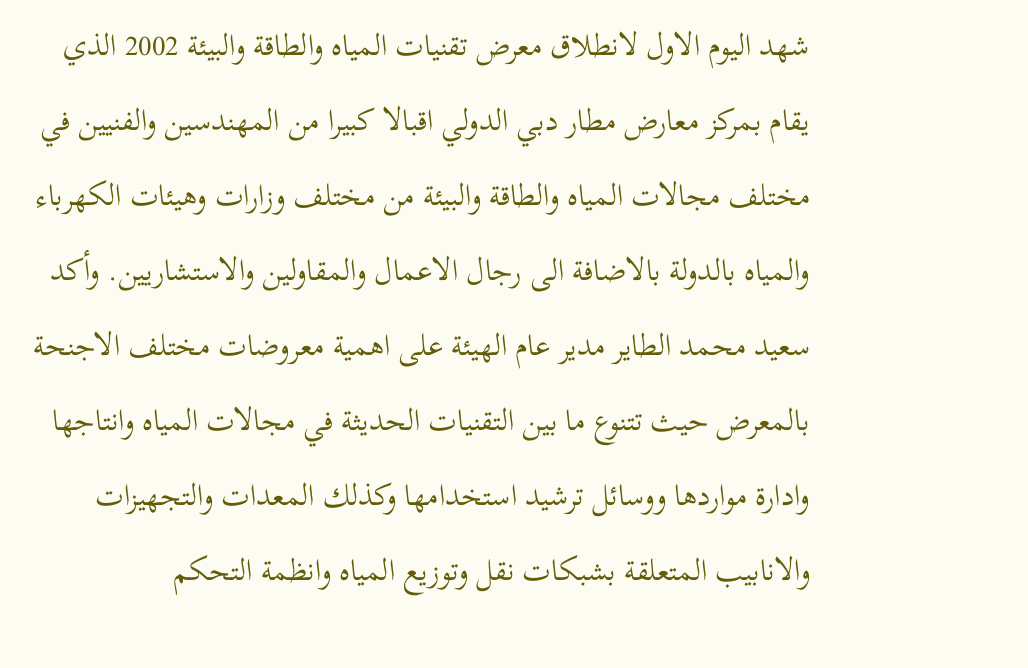شهد اليوم الاول لانطلاق معرض تقنيات المياه والطاقة والبيئة 2002 الذي يقام بمركز معارض مطار دبي الدولي اقبالا كبيرا من المهندسين والفنيين في مختلف مجالات المياه والطاقة والبيئة من مختلف وزارات وهيئات الكهرباء والمياه بالدولة بالاضافة الى رجال الاعمال والمقاولين والاستشاريين. وأكد سعيد محمد الطاير مدير عام الهيئة على اهمية معروضات مختلف الاجنحة بالمعرض حيث تتنوع ما بين التقنيات الحديثة في مجالات المياه وانتاجها وادارة مواردها ووسائل ترشيد استخدامها وكذلك المعدات والتجهيزات والانابيب المتعلقة بشبكات نقل وتوزيع المياه وانظمة التحكم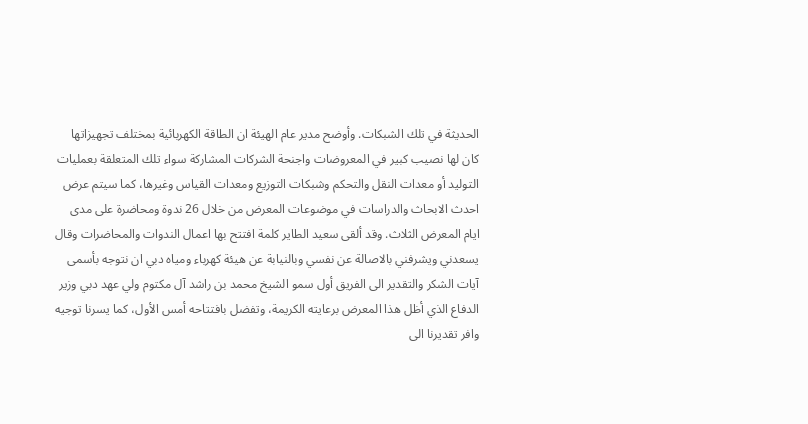الحديثة في تلك الشبكات. وأوضح مدير عام الهيئة ان الطاقة الكهربائية بمختلف تجهيزاتها كان لها نصيب كبير في المعروضات واجنحة الشركات المشاركة سواء تلك المتعلقة بعمليات التوليد أو معدات النقل والتحكم وشبكات التوزيع ومعدات القياس وغيرها، كما سيتم عرض احدث الابحاث والدراسات في موضوعات المعرض من خلال 26 ندوة ومحاضرة على مدى ايام المعرض الثلاث. وقد ألقى سعيد الطاير كلمة افتتح بها اعمال الندوات والمحاضرات وقال يسعدني ويشرفني بالاصالة عن نفسي وبالنيابة عن هيئة كهرباء ومياه دبي ان نتوجه بأسمى آيات الشكر والتقدير الى الفريق أول سمو الشيخ محمد بن راشد آل مكتوم ولي عهد دبي وزير الدفاع الذي أظل هذا المعرض برعايته الكريمة، وتفضل بافتتاحه أمس الأول، كما يسرنا توجيه وافر تقديرنا الى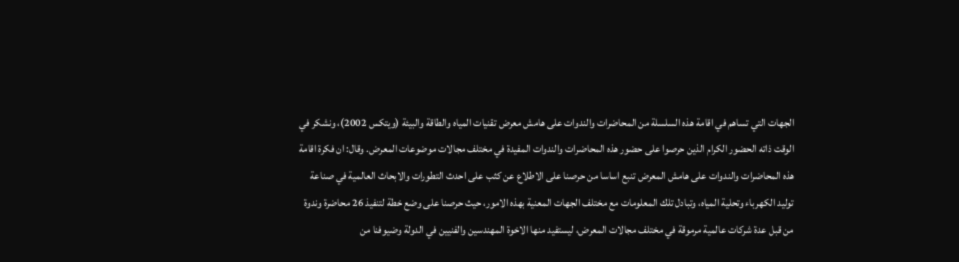الجهات التي تساهم في اقامة هذه السلسلة من المحاضرات والندوات على هامش معرض تقنيات المياه والطاقة والبيئة (ويتكس 2002)، ونشكر في الوقت ذاته الحضور الكرام الذين حرصوا على حضور هذه المحاضرات والندوات المفيدة في مختلف مجالات موضوعات المعرض. وقال: ان فكرة اقامة هذه المحاضرات والندوات على هامش المعرض تنبع اساسا من حرصنا على الاطلاع عن كثب على احدث التطورات والابحاث العالمية في صناعة توليد الكهرباء وتحلية المياه، وتبادل تلك المعلومات مع مختلف الجهات المعنية بهذه الامور، حيث حرصنا على وضع خطة لتنفيذ 26 محاضرة وندوة من قبل عدة شركات عالمية مرموقة في مختلف مجالات المعرض، ليستفيد منها الاخوة المهندسين والفنيين في الدولة وضيوفنا من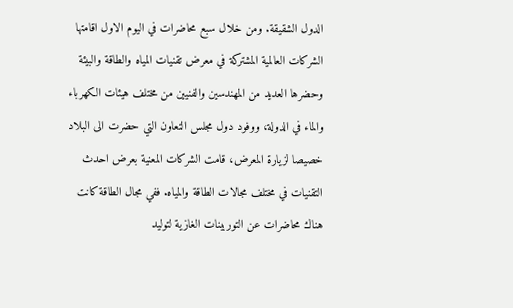الدول الشقيقة. ومن خلال سبع محاضرات في اليوم الاول اقامتها الشركات العالمية المشتركة في معرض تقنيات المياه والطاقة والبيئة وحضرها العديد من المهندسين والفنيين من مختلف هيئات الكهرباء والماء في الدولة، ووفود دول مجلس التعاون التي حضرت الى البلاد خصيصا لزيارة المعرض، قامت الشركات المعنية بعرض احدث التقنيات في مختلف مجالات الطاقة والمياه. ففي مجال الطاقة كانت هناك محاضرات عن التوربينات الغازية لتوليد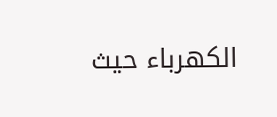الكهرباء حيث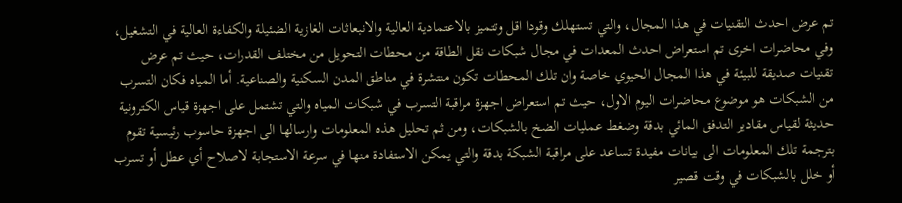تم عرض احدث التقنيات في هذا المجال، والتي تستهلك وقودا اقل وتتميز بالاعتمادية العالية والانبعاثات الغازية الضئيلة والكفاءة العالية في التشغيل، وفي محاضرات اخرى تم استعراض احدث المعدات في مجال شبكات نقل الطاقة من محطات التحويل من مختلف القدرات، حيث تم عرض تقنيات صديقة للبيئة في هذا المجال الحيوي خاصة وان تلك المحطات تكون منتشرة في مناطق المدن السكنية والصناعية. أما المياه فكان التسرب من الشبكات هو موضوع محاضرات اليوم الاول، حيث تم استعراض اجهزة مراقبة التسرب في شبكات المياه والتي تشتمل على اجهزة قياس الكترونية حديثة لقياس مقادير التدفق المائي بدقة وضغط عمليات الضخ بالشبكات، ومن ثم تحليل هذه المعلومات وارسالها الى اجهزة حاسوب رئيسية تقوم بترجمة تلك المعلومات الى بيانات مفيدة تساعد على مراقبة الشبكة بدقة والتي يمكن الاستفادة منها في سرعة الاستجابة لاصلاح أي عطل أو تسرب أو خلل بالشبكات في وقت قصير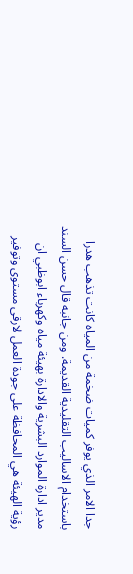جدا الامر الذي يوفر كميات ضخمة من المياه كانت تذهب هدرا باستخدام الاساليب التقليدية القديمة. ومن جانبه قال حسن السند مدير ادارة الموارد البشرية والادارة بهيئة مياه وكهرباء ابوظبي ان رؤية الهيئة هي المحافظة على جودة العمل لارقى مستوى وتوفير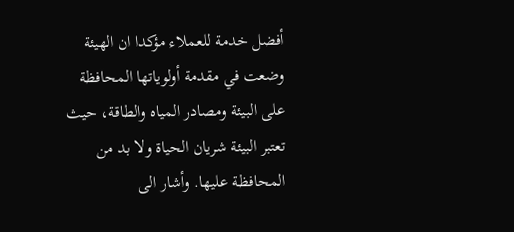أفضل خدمة للعملاء مؤكدا ان الهيئة وضعت في مقدمة أولوياتها المحافظة على البيئة ومصادر المياه والطاقة، حيث تعتبر البيئة شريان الحياة ولا بد من المحافظة عليها. وأشار الى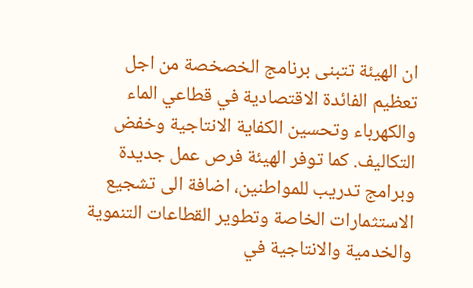ان الهيئة تتبنى برنامج الخصخصة من اجل تعظيم الفائدة الاقتصادية في قطاعي الماء والكهرباء وتحسين الكفاية الانتاجية وخفض التكاليف. كما توفر الهيئة فرص عمل جديدة وبرامج تدريب للمواطنين، اضافة الى تشجيع الاستثمارات الخاصة وتطوير القطاعات التنموية والخدمية والانتاجية في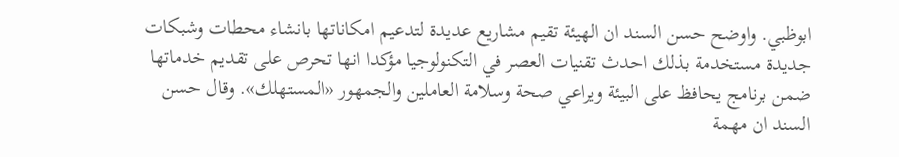ابوظبي. واوضح حسن السند ان الهيئة تقيم مشاريع عديدة لتدعيم امكاناتها بانشاء محطات وشبكات جديدة مستخدمة بذلك احدث تقنيات العصر في التكنولوجيا مؤكدا انها تحرص على تقديم خدماتها ضمن برنامج يحافظ على البيئة ويراعي صحة وسلامة العاملين والجمهور «المستهلك». وقال حسن السند ان مهمة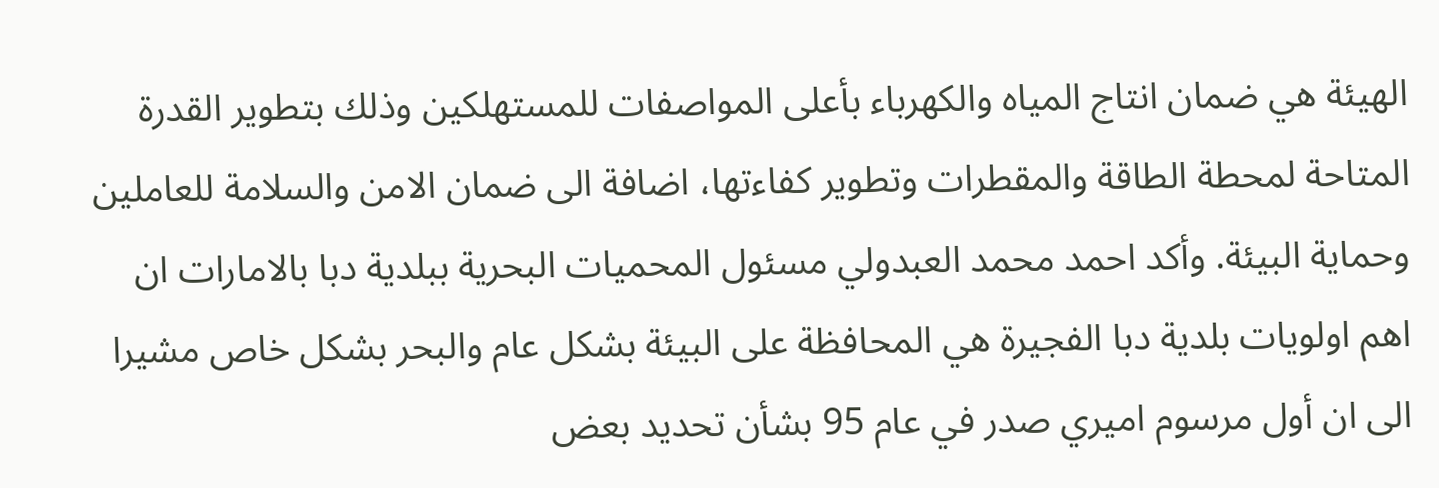الهيئة هي ضمان انتاج المياه والكهرباء بأعلى المواصفات للمستهلكين وذلك بتطوير القدرة المتاحة لمحطة الطاقة والمقطرات وتطوير كفاءتها، اضافة الى ضمان الامن والسلامة للعاملين وحماية البيئة. وأكد احمد محمد العبدولي مسئول المحميات البحرية ببلدية دبا بالامارات ان اهم اولويات بلدية دبا الفجيرة هي المحافظة على البيئة بشكل عام والبحر بشكل خاص مشيرا الى ان أول مرسوم اميري صدر في عام 95 بشأن تحديد بعض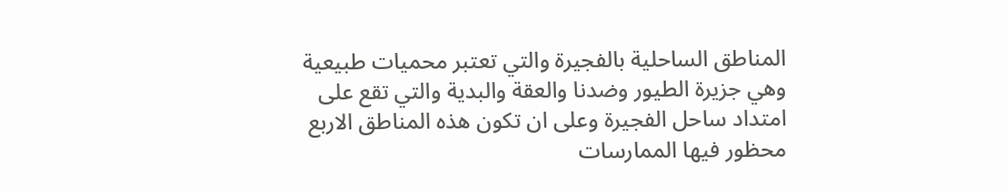المناطق الساحلية بالفجيرة والتي تعتبر محميات طبيعية وهي جزيرة الطيور وضدنا والعقة والبدية والتي تقع على امتداد ساحل الفجيرة وعلى ان تكون هذه المناطق الاربع محظور فيها الممارسات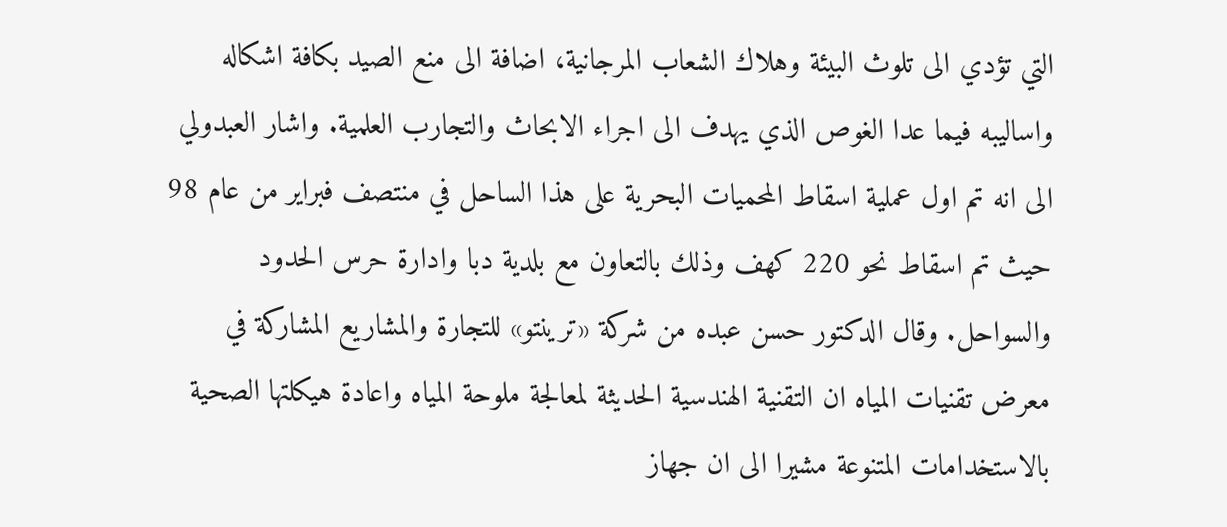التي تؤدي الى تلوث البيئة وهلاك الشعاب المرجانية، اضافة الى منع الصيد بكافة اشكاله واساليبه فيما عدا الغوص الذي يهدف الى اجراء الابحاث والتجارب العلمية. واشار العبدولي الى انه تم اول عملية اسقاط المحميات البحرية على هذا الساحل في منتصف فبراير من عام 98 حيث تم اسقاط نحو 220 كهف وذلك بالتعاون مع بلدية دبا وادارة حرس الحدود والسواحل. وقال الدكتور حسن عبده من شركة «ترينتو» للتجارة والمشاريع المشاركة في معرض تقنيات المياه ان التقنية الهندسية الحديثة لمعالجة ملوحة المياه واعادة هيكلتها الصحية بالاستخدامات المتنوعة مشيرا الى ان جهاز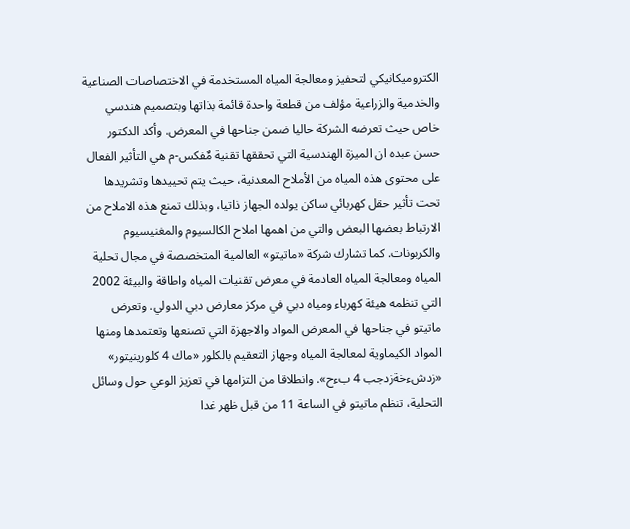الكتروميكانيكي لتحفيز ومعالجة المياه المستخدمة في الاختصاصات الصناعية والخدمية والزراعية مؤلف من قطعة واحدة قائمة بذاتها وبتصميم هندسي خاص حيث تعرضه الشركة حاليا ضمن جناحها في المعرض. وأكد الدكتور حسن عبده ان الميزة الهندسية التي تحققها تقنية مٌفكس-م هي التأثير الفعال على محتوى هذه المياه من الأملاح المعدنية، حيث يتم تحييدها وتشريدها تحت تأثير حقل كهربائي ساكن يولده الجهاز ذاتيا، وبذلك تمنع هذه الاملاح من الارتباط بعضها البعض والتي من اهمها املاح الكالسيوم والمغنيسيوم والكربونات. كما تشارك شركة «ماتيتو» العالمية المتخصصة في مجال تحلية المياه ومعالجة المياه العادمة في معرض تقنيات المياه واطاقة والبيئة 2002 التي تنظمه هيئة كهرباء ومياه دبي في مركز معارض دبي الدولي. وتعرض ماتيتو في جناحها في المعرض المواد والاجهزة التي تصنعها وتعتمدها ومنها المواد الكيماوية لمعالجة المياه وجهاز التعقيم بالكلور «ماك 4 كلورينيتور» «زدشءخةزدجب 4 بءح». وانطلاقا من التزامها في تعزيز الوعي حول وسائل التحلية، تنظم ماتيتو في الساعة 11 من قبل ظهر غدا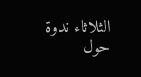الثلاثاء ندوة حول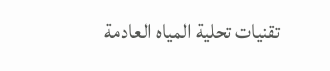تقنيات تحلية المياه العادمة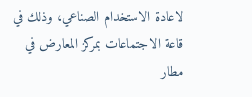لاعادة الاستخدام الصناعي، وذلك في قاعة الاجتماعات بمركز المعارض في مطار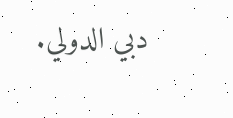دبي الدولي.